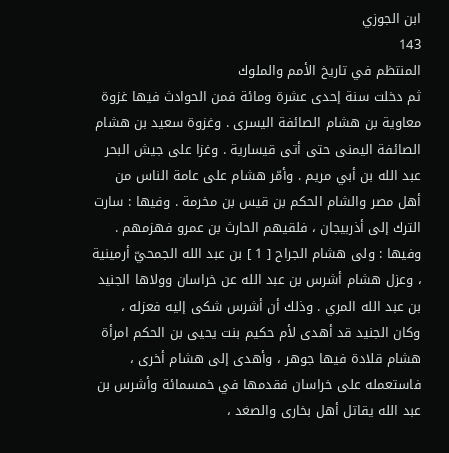ابن الجوزي
143
المنتظم في تاريخ الأمم والملوك
ثم دخلت سنة إحدى عشرة ومائة فمن الحوادث فيها غزوة معاوية بن هشام الصائفة اليسرى . وغزوة سعيد بن هشام الصائفة اليمنى حتى أتى قيسارية . وغزا على جيش البحر عبد الله بن أبي مريم . وأمّر هشام على عامة الناس من أهل مصر والشام الحكم بن قيس بن مخرمة . وفيها : سارت الترك إلى أذربيجان ، فلقيهم الحارث بن عمرو فهزمهم . وفيها : ولى هشام الجراح [ 1 ] بن عبد الله الجمحيّ أرمينية ، وعزل هشام أشرس بن عبد الله عن خراسان وولاها الجنيد بن عبد الله المري . وذلك أن أشرس شكى إليه فعزله ، وكان الجنيد قد أهدى لأم حكيم بنت يحيى بن الحكم امرأة هشام قلادة فيها جوهر ، وأهدى إلى هشام أخرى ، فاستعمله على خراسان فقدمها في خمسمائة وأشرس بن عبد الله يقاتل أهل بخارى والصغد ،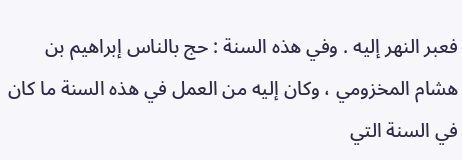فعبر النهر إليه . وفي هذه السنة : حج بالناس إبراهيم بن هشام المخزومي ، وكان إليه من العمل في هذه السنة ما كان في السنة التي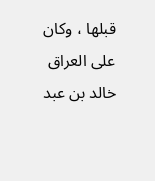قبلها ، وكان على العراق خالد بن عبد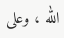الله ، وعلى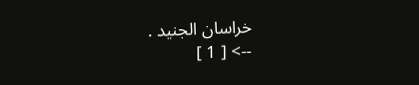خراسان الجنيد .
--> [ 1 ]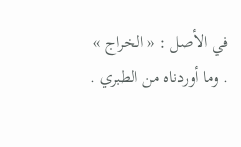في الأصل : « الخراج » . وما أوردناه من الطبري .